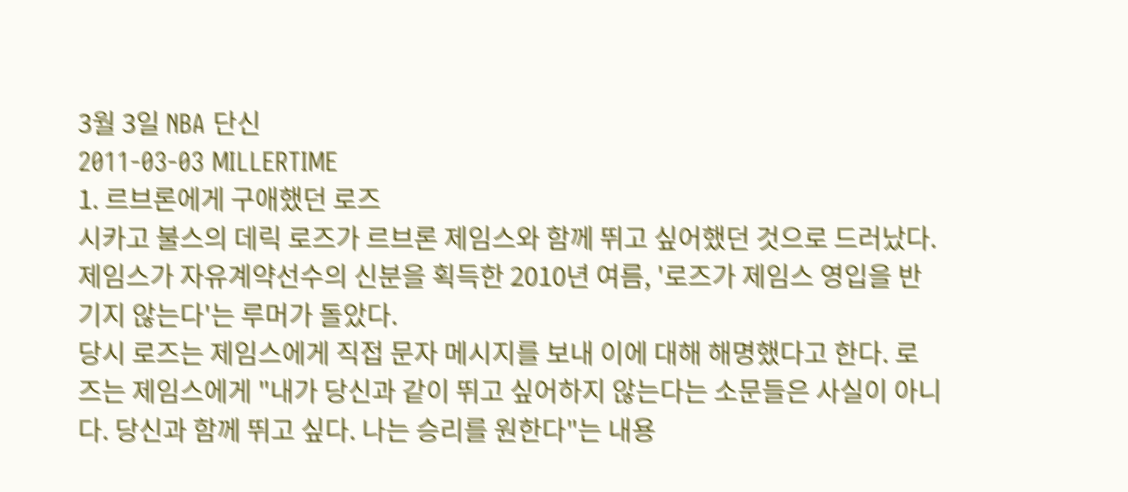3월 3일 NBA 단신
2011-03-03 MILLERTIME
1. 르브론에게 구애했던 로즈
시카고 불스의 데릭 로즈가 르브론 제임스와 함께 뛰고 싶어했던 것으로 드러났다.
제임스가 자유계약선수의 신분을 획득한 2010년 여름, '로즈가 제임스 영입을 반기지 않는다'는 루머가 돌았다.
당시 로즈는 제임스에게 직접 문자 메시지를 보내 이에 대해 해명했다고 한다. 로즈는 제임스에게 "내가 당신과 같이 뛰고 싶어하지 않는다는 소문들은 사실이 아니다. 당신과 함께 뛰고 싶다. 나는 승리를 원한다"는 내용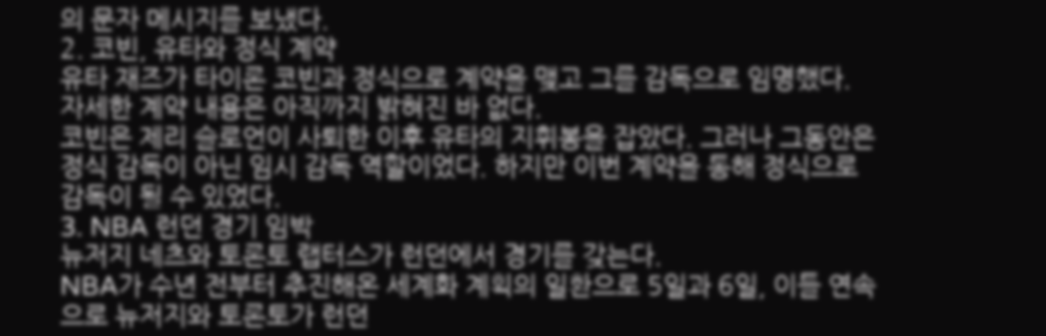의 문자 메시지를 보냈다.
2. 코빈, 유타와 정식 계약
유타 재즈가 타이론 코빈과 정식으로 계약을 맺고 그를 감독으로 임명했다. 자세한 계약 내용은 아직까지 밝혀진 바 없다.
코빈은 제리 슬로언이 사퇴한 이후 유타의 지휘봉을 잡았다. 그러나 그동안은 정식 감독이 아닌 임시 감독 역할이었다. 하지만 이번 계약을 통해 정식으로 감독이 될 수 있었다.
3. NBA 런던 경기 임박
뉴저지 네츠와 토론토 랩터스가 런던에서 경기를 갖는다.
NBA가 수년 전부터 추진해온 세계화 계획의 일환으로 5일과 6일, 이틀 연속으로 뉴저지와 토론토가 런던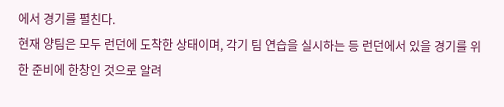에서 경기를 펼친다.
현재 양팀은 모두 런던에 도착한 상태이며, 각기 팀 연습을 실시하는 등 런던에서 있을 경기를 위한 준비에 한창인 것으로 알려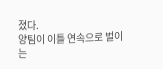졌다.
양팀이 이틀 연속으로 벌이는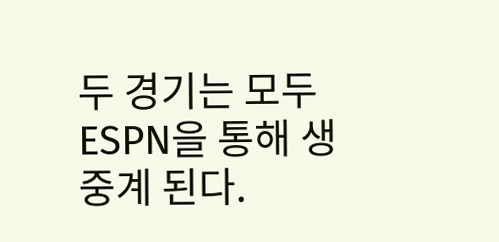두 경기는 모두 ESPN을 통해 생중계 된다.